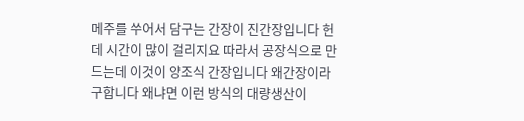메주를 쑤어서 담구는 간장이 진간장입니다 헌데 시간이 많이 걸리지요 따라서 공장식으로 만드는데 이것이 양조식 간장입니다 왜간장이라구합니다 왜냐면 이런 방식의 대량생산이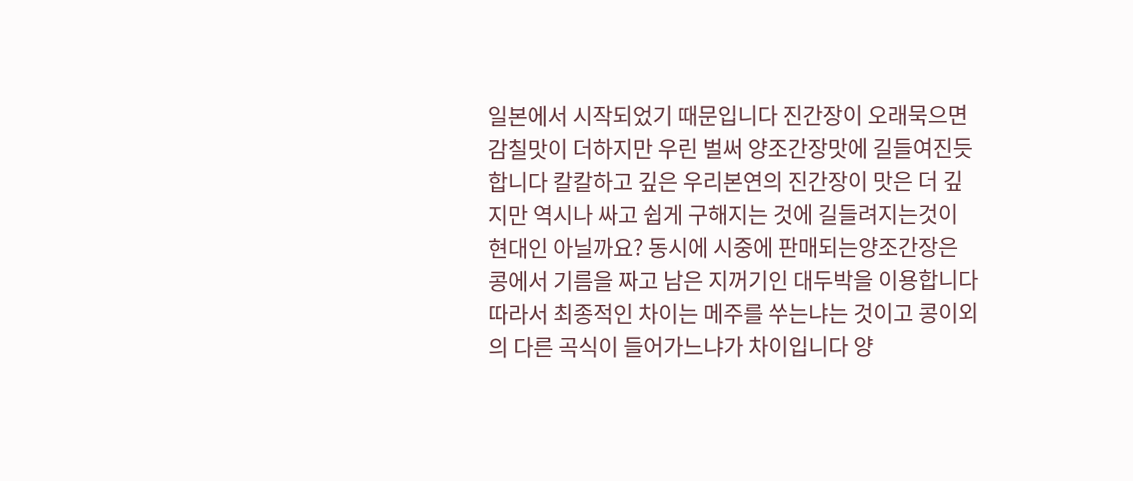일본에서 시작되었기 때문입니다 진간장이 오래묵으면 감칠맛이 더하지만 우린 벌써 양조간장맛에 길들여진듯합니다 칼칼하고 깊은 우리본연의 진간장이 맛은 더 깊지만 역시나 싸고 쉽게 구해지는 것에 길들려지는것이 현대인 아닐까요? 동시에 시중에 판매되는양조간장은 콩에서 기름을 짜고 남은 지꺼기인 대두박을 이용합니다 따라서 최종적인 차이는 메주를 쑤는냐는 것이고 콩이외의 다른 곡식이 들어가느냐가 차이입니다 양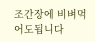조간장에 비벼먹어도됩니다